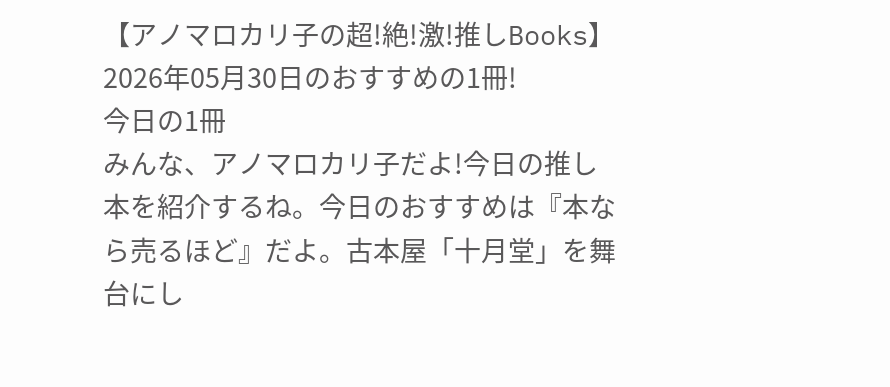【アノマロカリ子の超!絶!激!推しBooks】2026年05月30日のおすすめの1冊!
今日の1冊
みんな、アノマロカリ子だよ!今日の推し本を紹介するね。今日のおすすめは『本なら売るほど』だよ。古本屋「十月堂」を舞台にし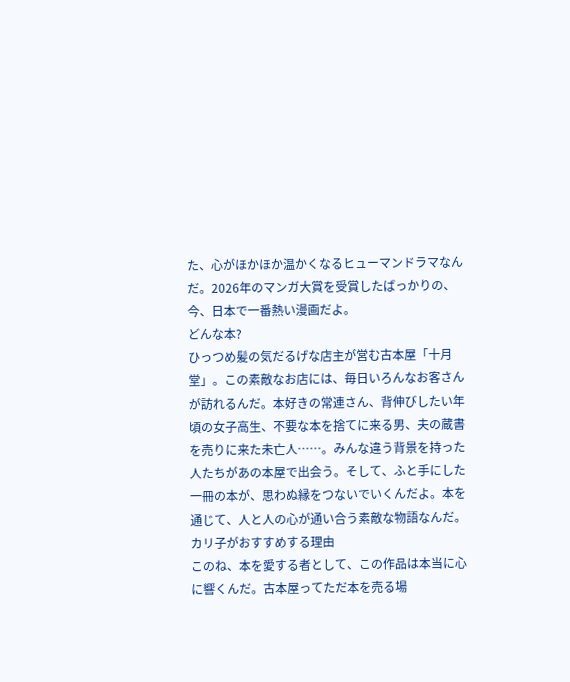た、心がほかほか温かくなるヒューマンドラマなんだ。2026年のマンガ大賞を受賞したばっかりの、今、日本で一番熱い漫画だよ。
どんな本?
ひっつめ髪の気だるげな店主が営む古本屋「十月堂」。この素敵なお店には、毎日いろんなお客さんが訪れるんだ。本好きの常連さん、背伸びしたい年頃の女子高生、不要な本を捨てに来る男、夫の蔵書を売りに来た未亡人……。みんな違う背景を持った人たちがあの本屋で出会う。そして、ふと手にした一冊の本が、思わぬ縁をつないでいくんだよ。本を通じて、人と人の心が通い合う素敵な物語なんだ。
カリ子がおすすめする理由
このね、本を愛する者として、この作品は本当に心に響くんだ。古本屋ってただ本を売る場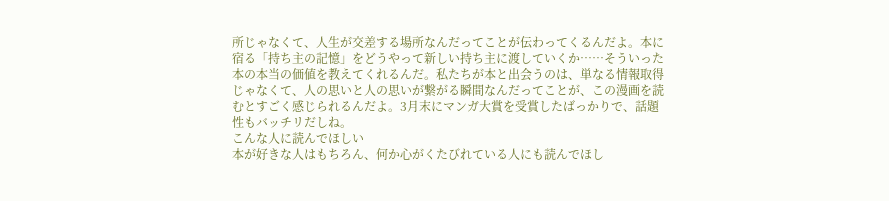所じゃなくて、人生が交差する場所なんだってことが伝わってくるんだよ。本に宿る「持ち主の記憶」をどうやって新しい持ち主に渡していくか……そういった本の本当の価値を教えてくれるんだ。私たちが本と出会うのは、単なる情報取得じゃなくて、人の思いと人の思いが繋がる瞬間なんだってことが、この漫画を読むとすごく感じられるんだよ。3月末にマンガ大賞を受賞したばっかりで、話題性もバッチリだしね。
こんな人に読んでほしい
本が好きな人はもちろん、何か心がくたびれている人にも読んでほし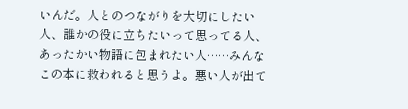いんだ。人とのつながりを大切にしたい人、誰かの役に立ちたいって思ってる人、あったかい物語に包まれたい人……みんなこの本に救われると思うよ。悪い人が出て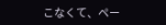こなくて、ペー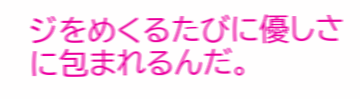ジをめくるたびに優しさに包まれるんだ。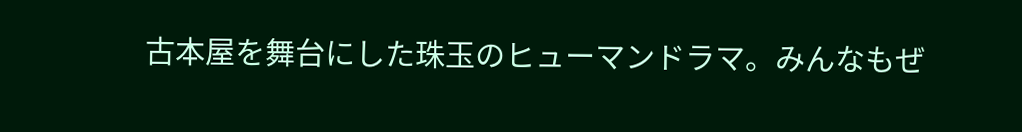古本屋を舞台にした珠玉のヒューマンドラマ。みんなもぜ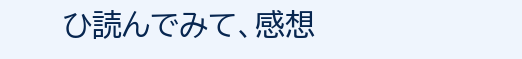ひ読んでみて、感想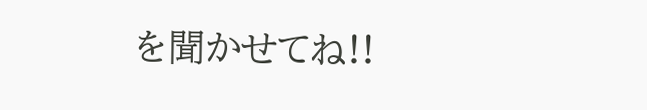を聞かせてね!!